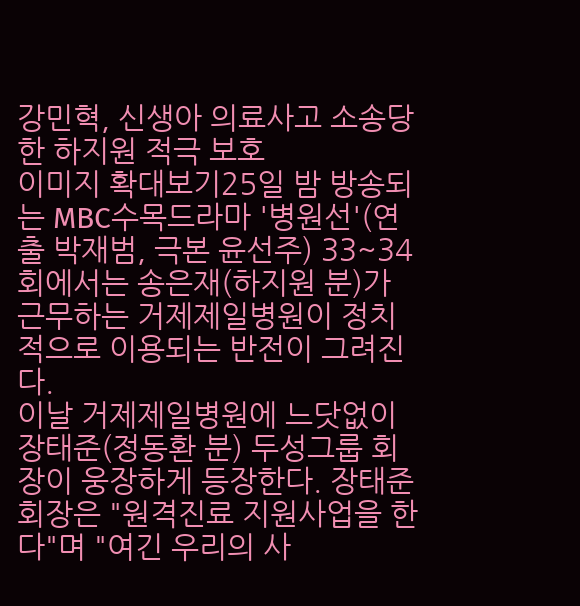강민혁, 신생아 의료사고 소송당한 하지원 적극 보호
이미지 확대보기25일 밤 방송되는 MBC수목드라마 '병원선'(연출 박재범, 극본 윤선주) 33~34회에서는 송은재(하지원 분)가 근무하는 거제제일병원이 정치적으로 이용되는 반전이 그려진다.
이날 거제제일병원에 느닷없이 장태준(정동환 분) 두성그룹 회장이 웅장하게 등장한다. 장태준 회장은 "원격진료 지원사업을 한다"며 "여긴 우리의 사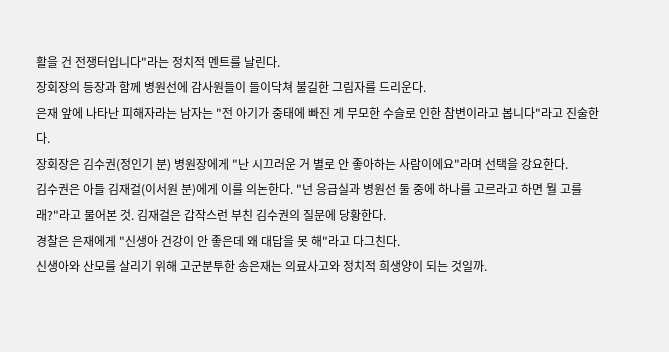활을 건 전쟁터입니다"라는 정치적 멘트를 날린다.
장회장의 등장과 함께 병원선에 감사원들이 들이닥쳐 불길한 그림자를 드리운다.
은재 앞에 나타난 피해자라는 남자는 "전 아기가 중태에 빠진 게 무모한 수슬로 인한 참변이라고 봅니다"라고 진술한다.
장회장은 김수권(정인기 분) 병원장에게 "난 시끄러운 거 별로 안 좋아하는 사람이에요"라며 선택을 강요한다.
김수권은 아들 김재걸(이서원 분)에게 이를 의논한다. "넌 응급실과 병원선 둘 중에 하나를 고르라고 하면 뭘 고를래?"라고 물어본 것. 김재걸은 갑작스런 부친 김수권의 질문에 당황한다.
경찰은 은재에게 "신생아 건강이 안 좋은데 왜 대답을 못 해"라고 다그친다.
신생아와 산모를 살리기 위해 고군분투한 송은재는 의료사고와 정치적 희생양이 되는 것일까.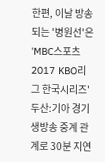한편, 이날 방송되는 '병원선'은 'MBC스포츠 2017 KBO리그 한국시리즈' 두산:기아 경기 생방송 중계 관계로 30분 지연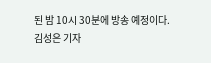된 밤 10시 30분에 방송 예정이다.
김성은 기자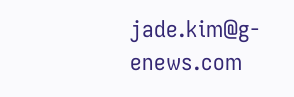jade.kim@g-enews.com